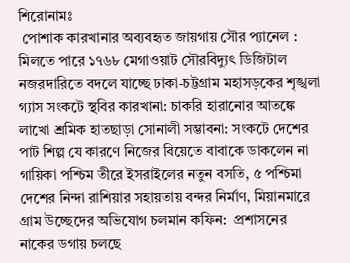শিরোনামঃ
 পোশাক কারখানার অব্যবহৃত জায়গায় সৌর প্যানেল : মিলতে পারে ১৭৬৮ মেগাওয়াট সৌরবিদ্যুৎ ডিজিটাল নজরদারিতে বদলে যাচ্ছে ঢাকা-চট্টগ্রাম মহাসড়কের শৃঙ্খলা গ্যাস সংকটে স্থবির কারখানা: চাকরি হারানোর আতঙ্কে লাখো শ্রমিক হাতছাড়া সোনালী সম্ভাবনা: সংকটে দেশের পাট শিল্প যে কারণে নিজের বিয়েতে বাবাকে ডাকলেন না গায়িকা পশ্চিম তীরে ইসরাইলের নতুন বসতি, ৫ পশ্চিমা দেশের নিন্দা রাশিয়ার সহায়তায় বন্দর নির্মাণ, মিয়ানমারে গ্রাম উচ্ছেদের অভিযোগ চলমান কফিন:  প্রশাসনের নাকের ডগায় চলছে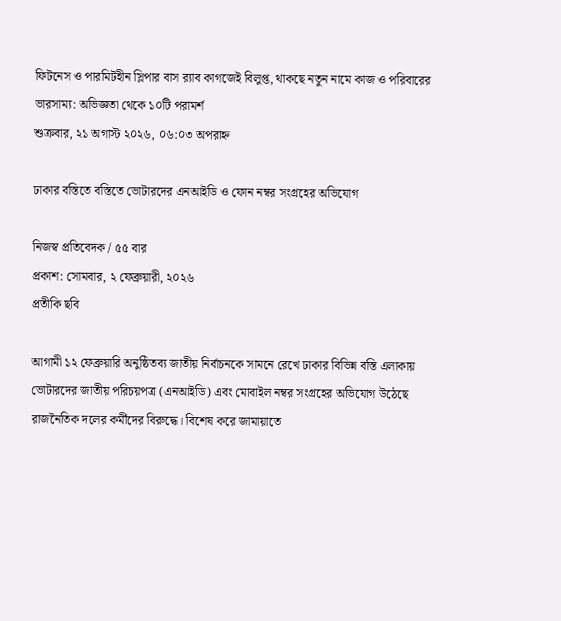ফিটনেস ও পারমিটহীন স্লিপার বাস র‍্যাব কাগজেই বিলুপ্ত, থাকছে নতুন নামে কাজ ও পরিবারের ভারসাম্য: অভিজ্ঞতা থেকে ১০টি পরামর্শ
শুক্রবার, ২১ অগাস্ট ২০২৬, ০৬:০৩ অপরাহ্ন

ঢাকার বস্তিতে বস্তিতে ভোটারদের এনআইডি ও ফোন নম্বর সংগ্রহের অভিযোগ

নিজস্ব প্রতিবেদক / ৫৫ বার
প্রকাশ: সোমবার, ২ ফেব্রুয়ারী, ২০২৬
প্রতীকি ছবি

আগামী ১২ ফেব্রুয়ারি অনুষ্ঠিতব্য জাতীয় নির্বাচনকে সামনে রেখে ঢাকার বিভিন্ন বস্তি এলাকায় ভোটারদের জাতীয় পরিচয়পত্র (এনআইডি) এবং মোবাইল নম্বর সংগ্রহের অভিযোগ উঠেছে রাজনৈতিক দলের কর্মীদের বিরুদ্ধে। বিশেষ করে জামায়াতে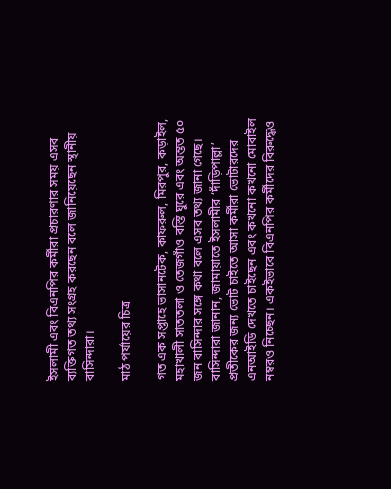ইসলামী এবং বিএনপির কর্মীরা প্রচারণার সময় এসব ব্যক্তিগত তথ্য সংগ্রহ করছেন বলে জানিয়েছেন স্থানীয় বাসিন্দারা।

মাঠ পর্যায়ের চিত্র

গত এক সপ্তাহে ভাসানটেক, কাফরুল, মিরপুর, কড়াইল, মহাখালী সাততলা ও তেজগাঁও বস্তি ঘুরে এবং অন্তত ৫০ জন বাসিন্দার সঙ্গে কথা বলে এসব তথ্য জানা গেছে। বাসিন্দারা জানান, জামায়াতে ইসলামীর ‘দাঁড়িপাল্লা’ প্রতীকের জন্য ভোট চাইতে আসা কর্মীরা ভোটারদের এনআইডি দেখতে চাইছেন এবং কখনো কখনো মোবাইল নম্বরও নিচ্ছেন। একইভাবে বিএনপির কর্মীদের বিরুদ্ধেও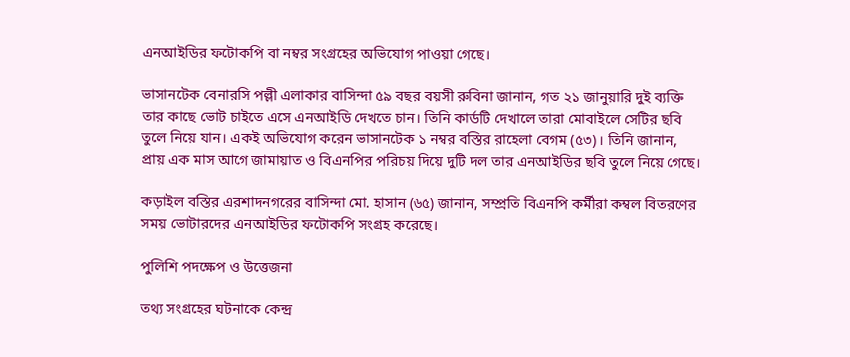এনআইডির ফটোকপি বা নম্বর সংগ্রহের অভিযোগ পাওয়া গেছে।

ভাসানটেক বেনারসি পল্লী এলাকার বাসিন্দা ৫৯ বছর বয়সী রুবিনা জানান, গত ২১ জানুয়ারি দুই ব্যক্তি তার কাছে ভোট চাইতে এসে এনআইডি দেখতে চান। তিনি কার্ডটি দেখালে তারা মোবাইলে সেটির ছবি তুলে নিয়ে যান। একই অভিযোগ করেন ভাসানটেক ১ নম্বর বস্তির রাহেলা বেগম (৫৩)। তিনি জানান, প্রায় এক মাস আগে জামায়াত ও বিএনপির পরিচয় দিয়ে দুটি দল তার এনআইডির ছবি তুলে নিয়ে গেছে।

কড়াইল বস্তির এরশাদনগরের বাসিন্দা মো. হাসান (৬৫) জানান, সম্প্রতি বিএনপি কর্মীরা কম্বল বিতরণের সময় ভোটারদের এনআইডির ফটোকপি সংগ্রহ করেছে।

পুলিশি পদক্ষেপ ও উত্তেজনা

তথ্য সংগ্রহের ঘটনাকে কেন্দ্র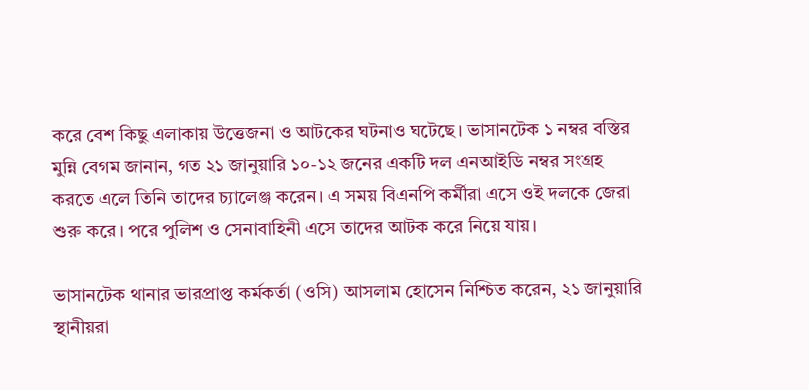করে বেশ কিছু এলাকায় উত্তেজনা ও আটকের ঘটনাও ঘটেছে। ভাসানটেক ১ নম্বর বস্তির মুন্নি বেগম জানান, গত ২১ জানুয়ারি ১০-১২ জনের একটি দল এনআইডি নম্বর সংগ্রহ করতে এলে তিনি তাদের চ্যালেঞ্জ করেন। এ সময় বিএনপি কর্মীরা এসে ওই দলকে জেরা শুরু করে। পরে পুলিশ ও সেনাবাহিনী এসে তাদের আটক করে নিয়ে যায়।

ভাসানটেক থানার ভারপ্রাপ্ত কর্মকর্তা (ওসি) আসলাম হোসেন নিশ্চিত করেন, ২১ জানুয়ারি স্থানীয়রা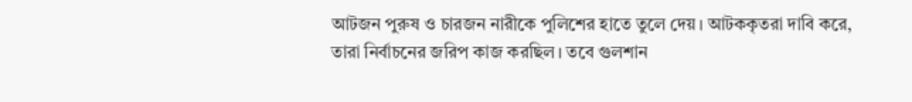আটজন পুরুষ ও চারজন নারীকে পুলিশের হাতে তুলে দেয়। আটককৃতরা দাবি করে, তারা নির্বাচনের জরিপ কাজ করছিল। তবে গুলশান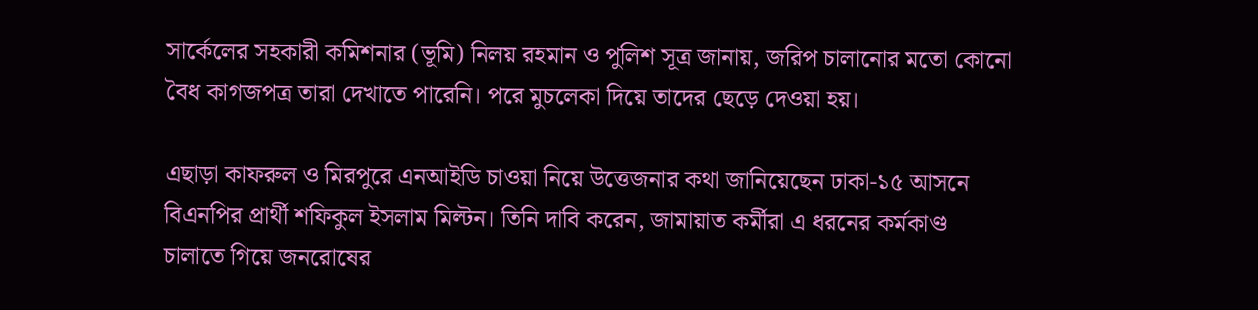সার্কেলের সহকারী কমিশনার (ভূমি) নিলয় রহমান ও পুলিশ সূত্র জানায়, জরিপ চালানোর মতো কোনো বৈধ কাগজপত্র তারা দেখাতে পারেনি। পরে মুচলেকা দিয়ে তাদের ছেড়ে দেওয়া হয়।

এছাড়া কাফরুল ও মিরপুরে এনআইডি চাওয়া নিয়ে উত্তেজনার কথা জানিয়েছেন ঢাকা-১৫ আসনে বিএনপির প্রার্থী শফিকুল ইসলাম মিল্টন। তিনি দাবি করেন, জামায়াত কর্মীরা এ ধরনের কর্মকাণ্ড চালাতে গিয়ে জনরোষের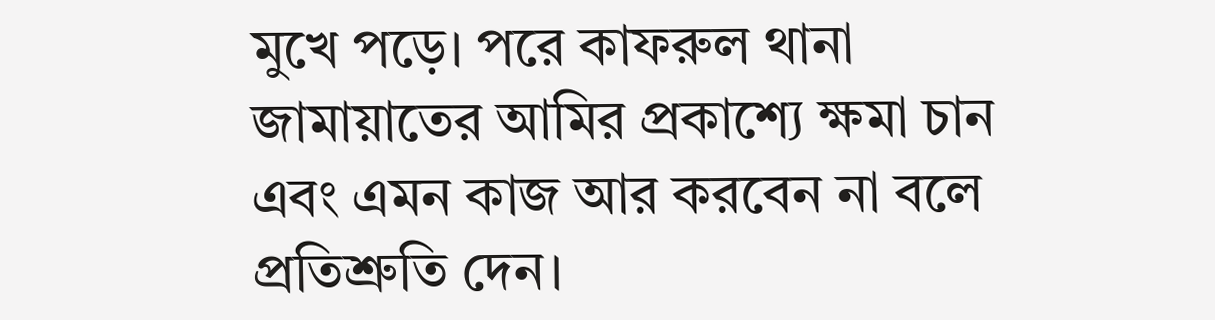মুখে পড়ে। পরে কাফরুল থানা জামায়াতের আমির প্রকাশ্যে ক্ষমা চান এবং এমন কাজ আর করবেন না বলে প্রতিশ্রুতি দেন।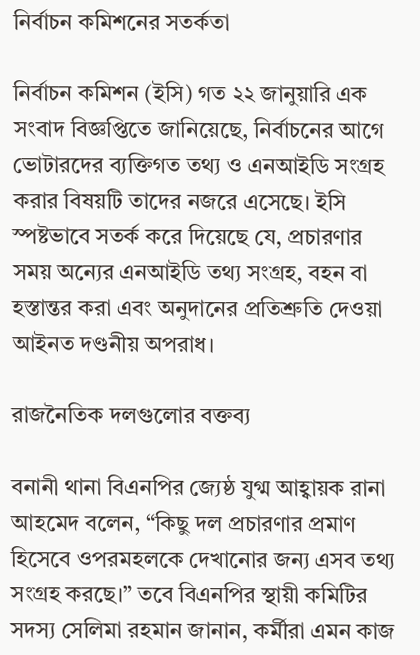নির্বাচন কমিশনের সতর্কতা

নির্বাচন কমিশন (ইসি) গত ২২ জানুয়ারি এক সংবাদ বিজ্ঞপ্তিতে জানিয়েছে, নির্বাচনের আগে ভোটারদের ব্যক্তিগত তথ্য ও এনআইডি সংগ্রহ করার বিষয়টি তাদের নজরে এসেছে। ইসি স্পষ্টভাবে সতর্ক করে দিয়েছে যে, প্রচারণার সময় অন্যের এনআইডি তথ্য সংগ্রহ, বহন বা হস্তান্তর করা এবং অনুদানের প্রতিশ্রুতি দেওয়া আইনত দণ্ডনীয় অপরাধ।

রাজনৈতিক দলগুলোর বক্তব্য

বনানী থানা বিএনপির জ্যেষ্ঠ যুগ্ম আহ্বায়ক রানা আহমেদ বলেন, “কিছু দল প্রচারণার প্রমাণ হিসেবে ওপরমহলকে দেখানোর জন্য এসব তথ্য সংগ্রহ করছে।” তবে বিএনপির স্থায়ী কমিটির সদস্য সেলিমা রহমান জানান, কর্মীরা এমন কাজ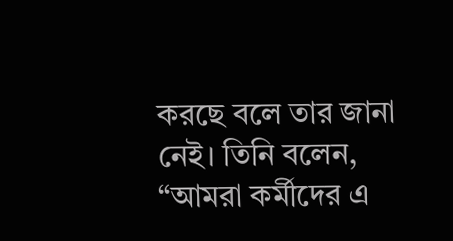করছে বলে তার জানা নেই। তিনি বলেন, “আমরা কর্মীদের এ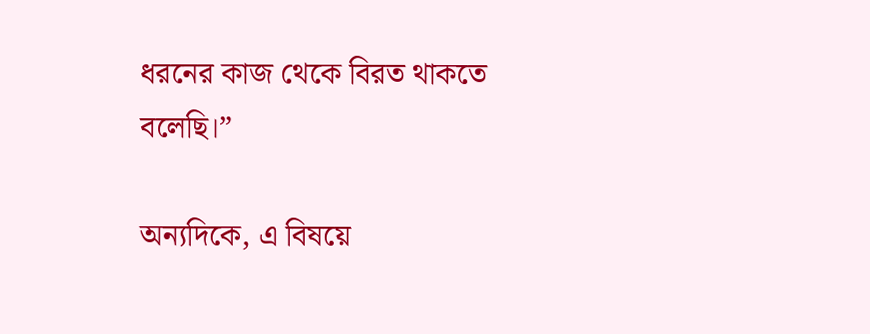ধরনের কাজ থেকে বিরত থাকতে বলেছি।”

অন্যদিকে, এ বিষয়ে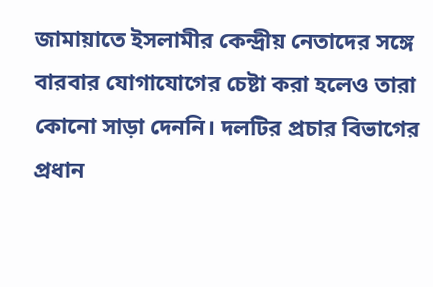জামায়াতে ইসলামীর কেন্দ্রীয় নেতাদের সঙ্গে বারবার যোগাযোগের চেষ্টা করা হলেও তারা কোনো সাড়া দেননি। দলটির প্রচার বিভাগের প্রধান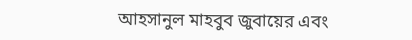আহসানুল মাহবুব জুবায়ের এবং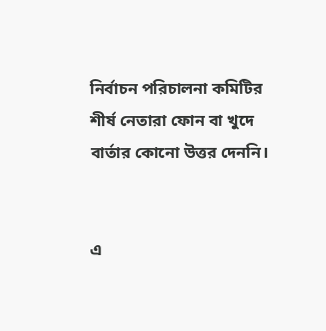নির্বাচন পরিচালনা কমিটির শীর্ষ নেতারা ফোন বা খুদে বার্তার কোনো উত্তর দেননি।


এ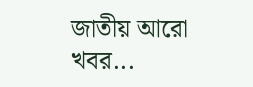জাতীয় আরো খবর...